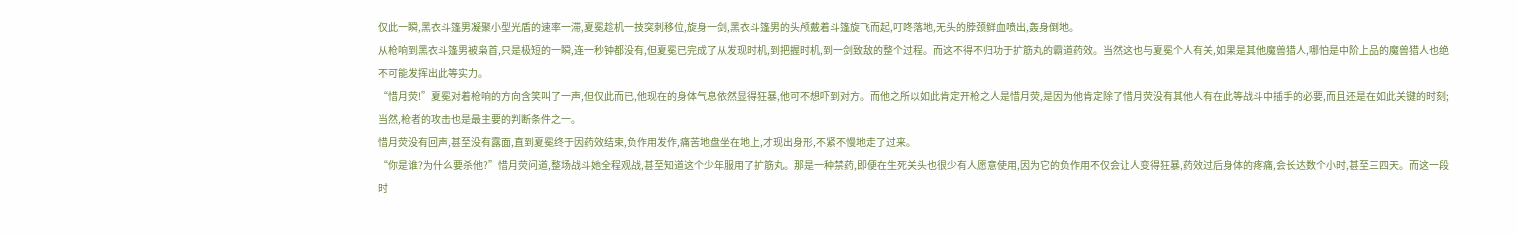仅此一瞬,黑衣斗篷男凝聚小型光盾的速率一滞,夏冕趁机一技突刺移位,旋身一剑,黑衣斗篷男的头颅戴着斗篷旋飞而起,叮咚落地,无头的脖颈鲜血喷出,轰身倒地。
从枪响到黑衣斗篷男被枭首,只是极短的一瞬,连一秒钟都没有,但夏冕已完成了从发现时机,到把握时机,到一剑致敌的整个过程。而这不得不归功于扩筋丸的霸道药效。当然这也与夏冕个人有关,如果是其他魔兽猎人,哪怕是中阶上品的魔兽猎人也绝不可能发挥出此等实力。
“惜月荧!”夏冕对着枪响的方向含笑叫了一声,但仅此而已,他现在的身体气息依然显得狂暴,他可不想吓到对方。而他之所以如此肯定开枪之人是惜月荧,是因为他肯定除了惜月荧没有其他人有在此等战斗中插手的必要,而且还是在如此关键的时刻;当然,枪者的攻击也是最主要的判断条件之一。
惜月荧没有回声,甚至没有露面,直到夏冕终于因药效结束,负作用发作,痛苦地盘坐在地上,才现出身形,不紧不慢地走了过来。
“你是谁?为什么要杀他?”惜月荧问道,整场战斗她全程观战,甚至知道这个少年服用了扩筋丸。那是一种禁药,即便在生死关头也很少有人愿意使用,因为它的负作用不仅会让人变得狂暴,药效过后身体的疼痛,会长达数个小时,甚至三四天。而这一段时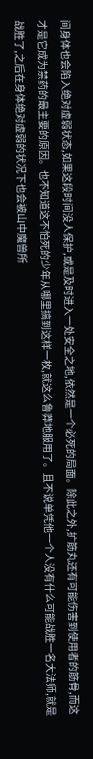间身体也会陷入绝对虚弱状态,如果这段时间没人保护,或是及时进入一处安全之地,依然是一个必死的局面。除此之外,扩筋丸还有可能伤害到使用者的筋骨,而这才是它成为禁药的最主要的原因。也不知道这不怕死的少年从哪里搞到这样一枚,就这么鲁莽地服用了。且不说单凭他一个人没有什么可能战胜一名大法师,就是战胜了,之后在身体绝对虚弱的状况下也会被山中魔兽所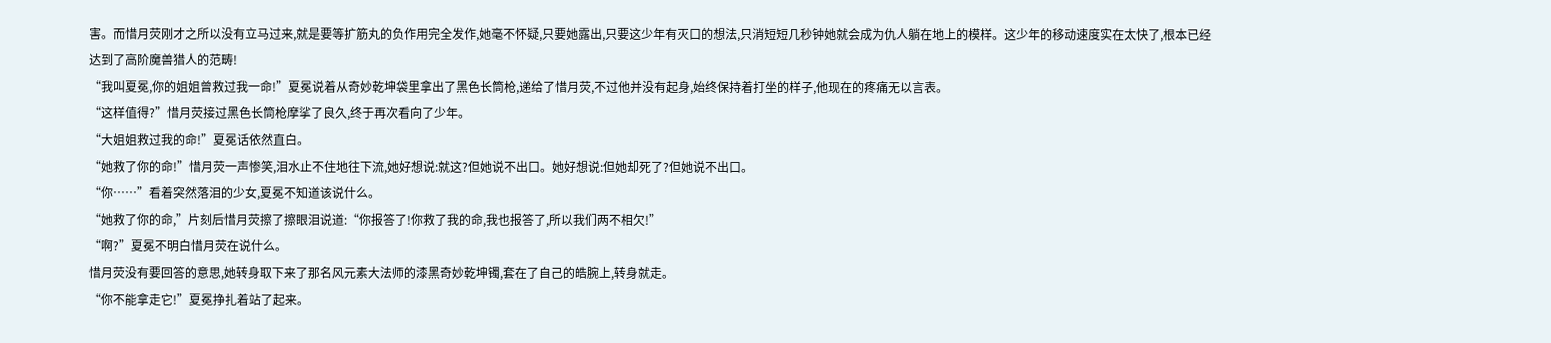害。而惜月荧刚才之所以没有立马过来,就是要等扩筋丸的负作用完全发作,她毫不怀疑,只要她露出,只要这少年有灭口的想法,只消短短几秒钟她就会成为仇人躺在地上的模样。这少年的移动速度实在太快了,根本已经达到了高阶魔兽猎人的范畴!
“我叫夏冕,你的姐姐曾救过我一命!”夏冕说着从奇妙乾坤袋里拿出了黑色长筒枪,递给了惜月荧,不过他并没有起身,始终保持着打坐的样子,他现在的疼痛无以言表。
“这样值得?”惜月荧接过黑色长筒枪摩挲了良久,终于再次看向了少年。
“大姐姐救过我的命!”夏冕话依然直白。
“她救了你的命!”惜月荧一声惨笑,泪水止不住地往下流,她好想说:就这?但她说不出口。她好想说:但她却死了?但她说不出口。
“你……”看着突然落泪的少女,夏冕不知道该说什么。
“她救了你的命,”片刻后惜月荧擦了擦眼泪说道:“你报答了!你救了我的命,我也报答了,所以我们两不相欠!”
“啊?”夏冕不明白惜月荧在说什么。
惜月荧没有要回答的意思,她转身取下来了那名风元素大法师的漆黑奇妙乾坤镯,套在了自己的皓腕上,转身就走。
“你不能拿走它!”夏冕挣扎着站了起来。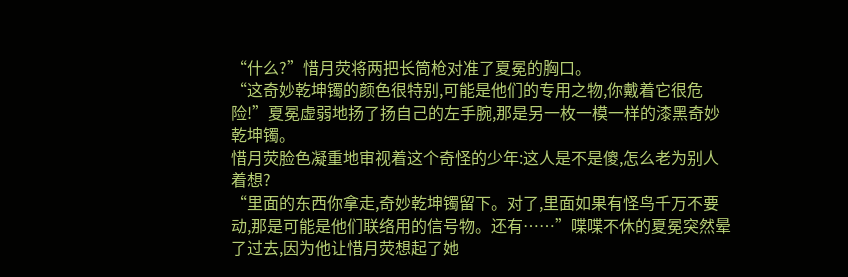“什么?”惜月荧将两把长筒枪对准了夏冕的胸口。
“这奇妙乾坤镯的颜色很特别,可能是他们的专用之物,你戴着它很危险!”夏冕虚弱地扬了扬自己的左手腕,那是另一枚一模一样的漆黑奇妙乾坤镯。
惜月荧脸色凝重地审视着这个奇怪的少年:这人是不是傻,怎么老为别人着想?
“里面的东西你拿走,奇妙乾坤镯留下。对了,里面如果有怪鸟千万不要动,那是可能是他们联络用的信号物。还有……”喋喋不休的夏冕突然晕了过去,因为他让惜月荧想起了她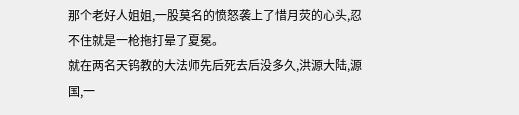那个老好人姐姐,一股莫名的愤怒袭上了惜月荧的心头,忍不住就是一枪拖打晕了夏冕。
就在两名天钨教的大法师先后死去后没多久,洪源大陆,源国,一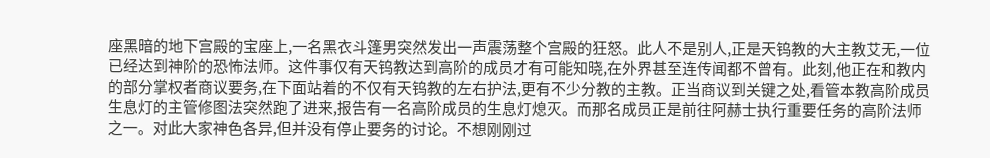座黑暗的地下宫殿的宝座上,一名黑衣斗篷男突然发出一声震荡整个宫殿的狂怒。此人不是别人,正是天钨教的大主教艾无,一位已经达到神阶的恐怖法师。这件事仅有天钨教达到高阶的成员才有可能知晓,在外界甚至连传闻都不曾有。此刻,他正在和教内的部分掌权者商议要务,在下面站着的不仅有天钨教的左右护法,更有不少分教的主教。正当商议到关键之处,看管本教高阶成员生息灯的主管修图法突然跑了进来,报告有一名高阶成员的生息灯熄灭。而那名成员正是前往阿赫士执行重要任务的高阶法师之一。对此大家神色各异,但并没有停止要务的讨论。不想刚刚过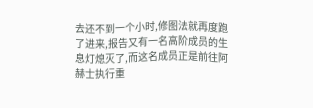去还不到一个小时,修图法就再度跑了进来,报告又有一名高阶成员的生息灯熄灭了,而这名成员正是前往阿赫士执行重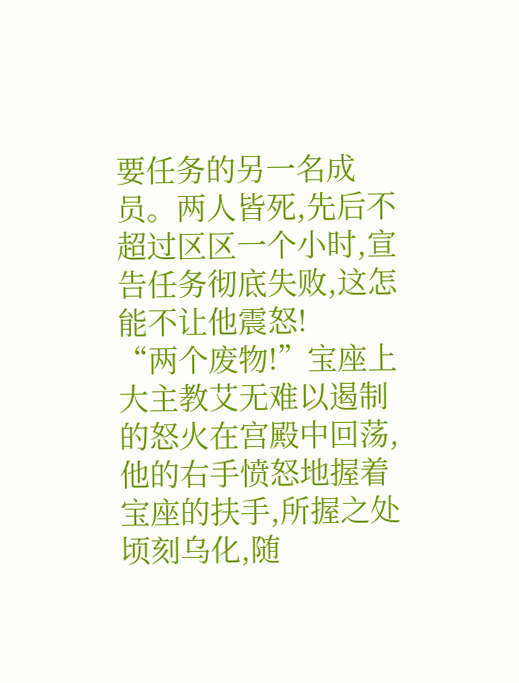要任务的另一名成员。两人皆死,先后不超过区区一个小时,宣告任务彻底失败,这怎能不让他震怒!
“两个废物!”宝座上大主教艾无难以遏制的怒火在宫殿中回荡,他的右手愤怒地握着宝座的扶手,所握之处顷刻乌化,随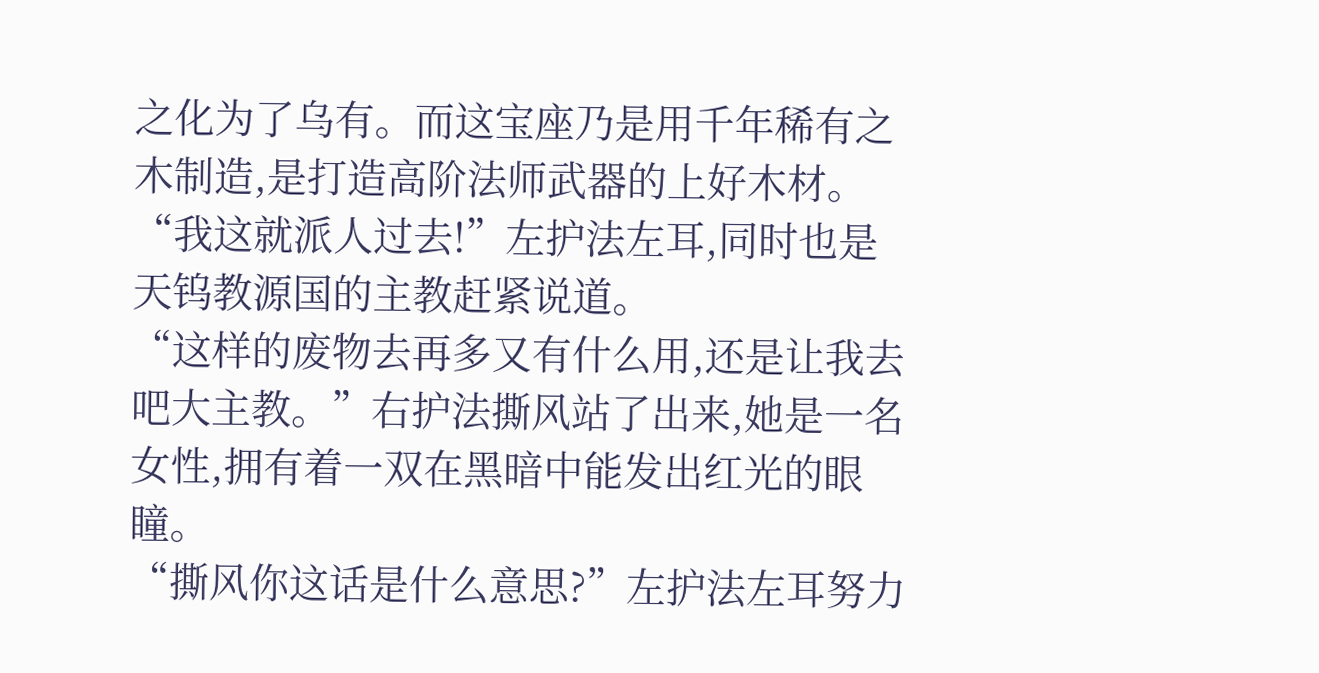之化为了乌有。而这宝座乃是用千年稀有之木制造,是打造高阶法师武器的上好木材。
“我这就派人过去!”左护法左耳,同时也是天钨教源国的主教赶紧说道。
“这样的废物去再多又有什么用,还是让我去吧大主教。”右护法撕风站了出来,她是一名女性,拥有着一双在黑暗中能发出红光的眼瞳。
“撕风你这话是什么意思?”左护法左耳努力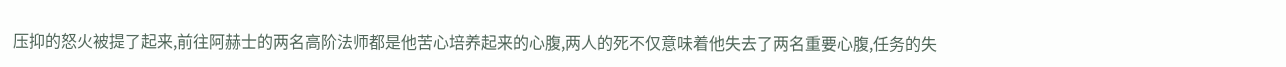压抑的怒火被提了起来,前往阿赫士的两名高阶法师都是他苦心培养起来的心腹,两人的死不仅意味着他失去了两名重要心腹,任务的失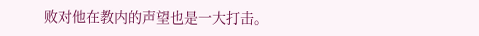败对他在教内的声望也是一大打击。